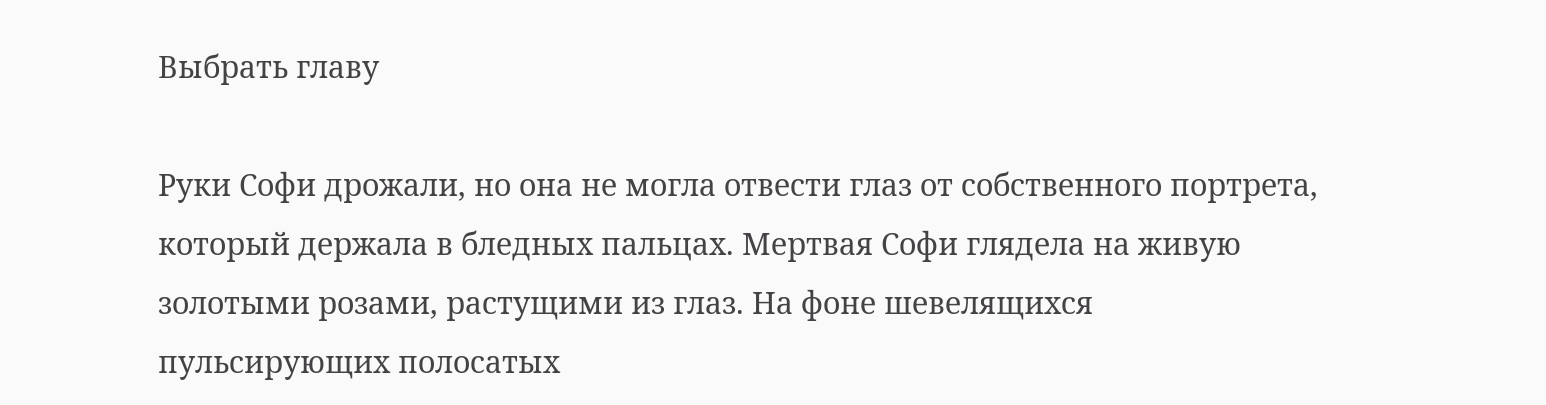Выбрать главу

Руки Софи дрожали, но она не могла отвести глаз от собственного портрета, который держала в бледных пальцах. Мертвая Софи глядела на живую золотыми розами, растущими из глаз. На фоне шевелящихся пульсирующих полосатых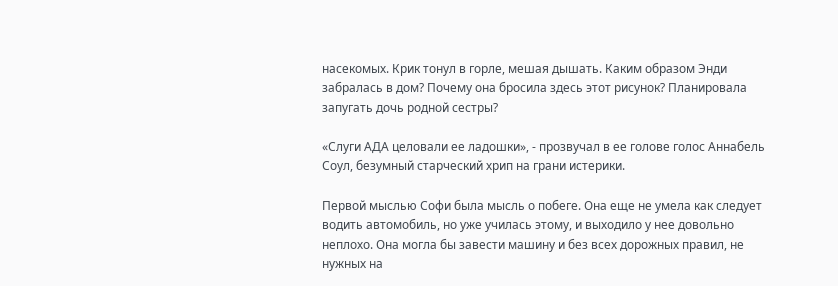насекомых. Крик тонул в горле, мешая дышать. Каким образом Энди забралась в дом? Почему она бросила здесь этот рисунок? Планировала запугать дочь родной сестры?

«Слуги АДА целовали ее ладошки», - прозвучал в ее голове голос Аннабель Соул, безумный старческий хрип на грани истерики.

Первой мыслью Софи была мысль о побеге. Она еще не умела как следует водить автомобиль, но уже училась этому, и выходило у нее довольно неплохо. Она могла бы завести машину и без всех дорожных правил, не нужных на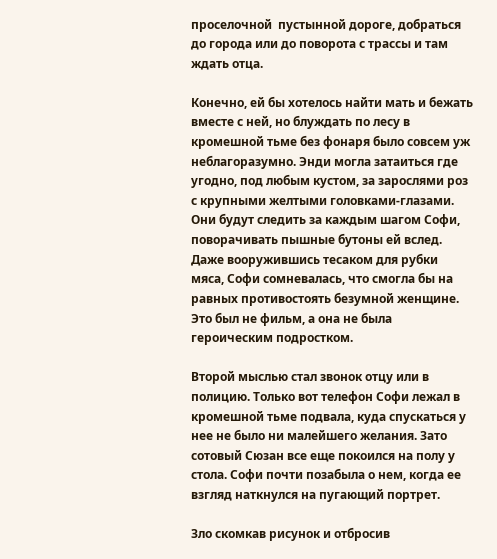проселочной  пустынной дороге, добраться до города или до поворота с трассы и там ждать отца.

Конечно, ей бы хотелось найти мать и бежать вместе с ней, но блуждать по лесу в кромешной тьме без фонаря было совсем уж неблагоразумно. Энди могла затаиться где угодно, под любым кустом, за зарослями роз с крупными желтыми головками-глазами. Они будут следить за каждым шагом Софи, поворачивать пышные бутоны ей вслед. Даже вооружившись тесаком для рубки мяса, Софи сомневалась, что смогла бы на равных противостоять безумной женщине. Это был не фильм, а она не была героическим подростком.

Второй мыслью стал звонок отцу или в полицию. Только вот телефон Софи лежал в кромешной тьме подвала, куда спускаться у нее не было ни малейшего желания. Зато сотовый Сюзан все еще покоился на полу у стола. Софи почти позабыла о нем, когда ее взгляд наткнулся на пугающий портрет.

Зло скомкав рисунок и отбросив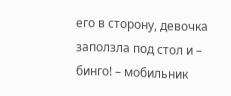его в сторону, девочка заползла под стол и – бинго! – мобильник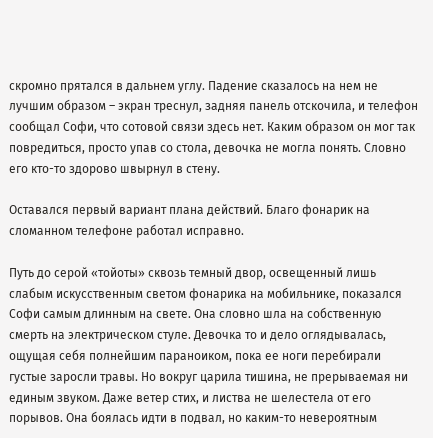скромно прятался в дальнем углу. Падение сказалось на нем не лучшим образом – экран треснул, задняя панель отскочила, и телефон сообщал Софи, что сотовой связи здесь нет. Каким образом он мог так повредиться, просто упав со стола, девочка не могла понять. Словно его кто-то здорово швырнул в стену.

Оставался первый вариант плана действий. Благо фонарик на сломанном телефоне работал исправно.

Путь до серой «тойоты» сквозь темный двор, освещенный лишь слабым искусственным светом фонарика на мобильнике, показался Софи самым длинным на свете. Она словно шла на собственную смерть на электрическом стуле. Девочка то и дело оглядывалась, ощущая себя полнейшим параноиком, пока ее ноги перебирали густые заросли травы. Но вокруг царила тишина, не прерываемая ни единым звуком. Даже ветер стих, и листва не шелестела от его порывов. Она боялась идти в подвал, но каким-то невероятным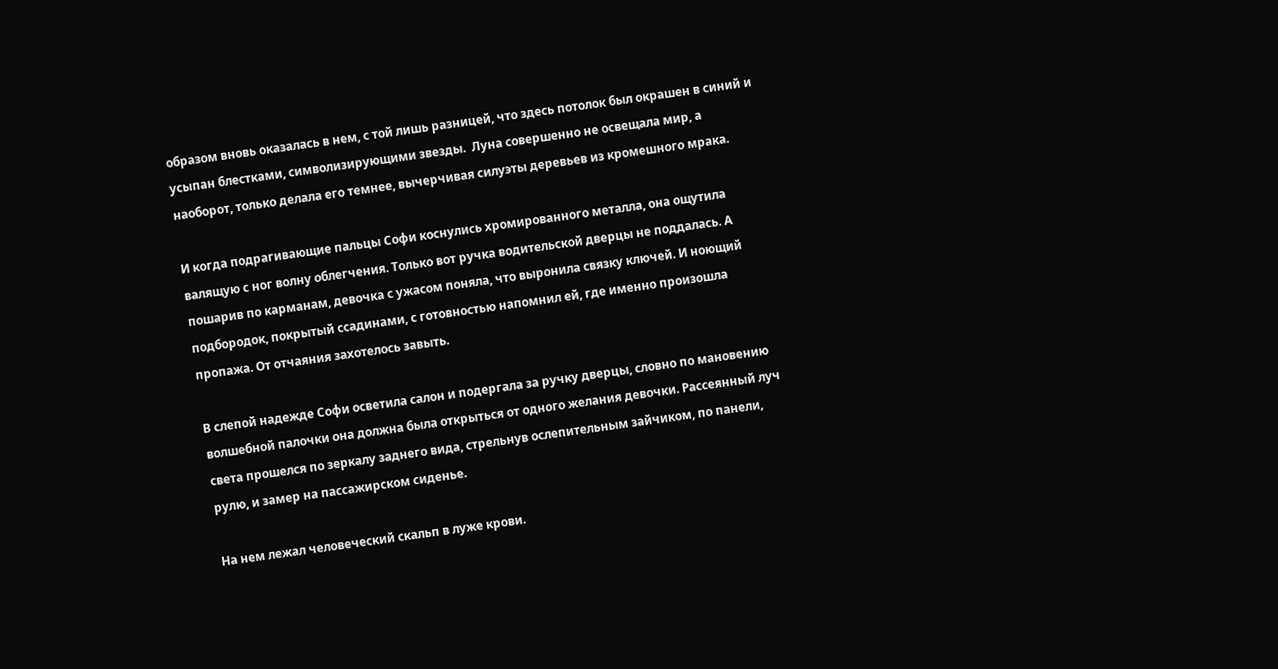образом вновь оказалась в нем, с той лишь разницей, что здесь потолок был окрашен в синий и усыпан блестками, символизирующими звезды.  Луна совершенно не освещала мир, а наоборот, только делала его темнее, вычерчивая силуэты деревьев из кромешного мрака.

И когда подрагивающие пальцы Софи коснулись хромированного металла, она ощутила валящую с ног волну облегчения. Только вот ручка водительской дверцы не поддалась. А пошарив по карманам, девочка с ужасом поняла, что выронила связку ключей. И ноющий подбородок, покрытый ссадинами, с готовностью напомнил ей, где именно произошла пропажа. От отчаяния захотелось завыть.

В слепой надежде Софи осветила салон и подергала за ручку дверцы, словно по мановению волшебной палочки она должна была открыться от одного желания девочки. Рассеянный луч света прошелся по зеркалу заднего вида, стрельнув ослепительным зайчиком, по панели, рулю, и замер на пассажирском сиденье.

На нем лежал человеческий скальп в луже крови.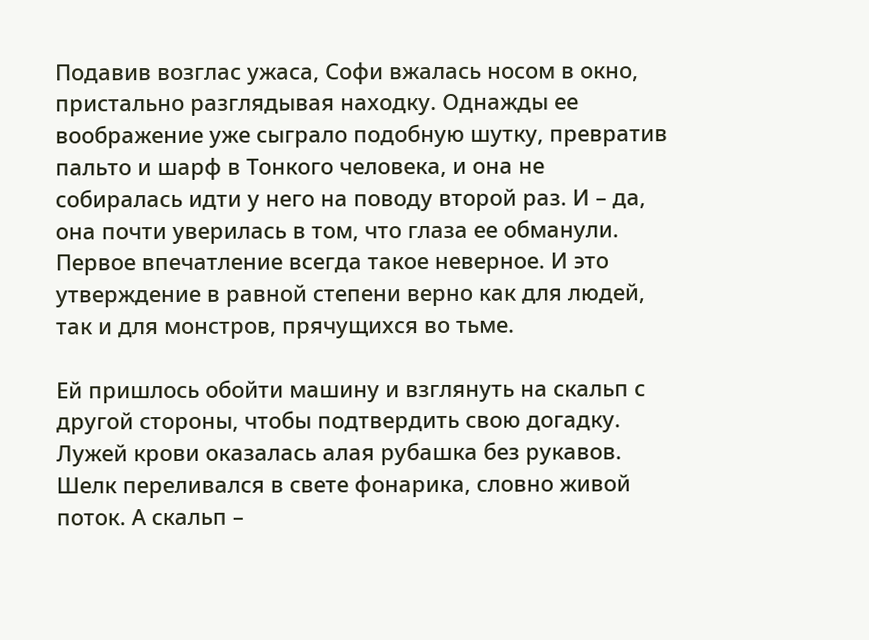Подавив возглас ужаса, Софи вжалась носом в окно, пристально разглядывая находку. Однажды ее воображение уже сыграло подобную шутку, превратив пальто и шарф в Тонкого человека, и она не собиралась идти у него на поводу второй раз. И – да, она почти уверилась в том, что глаза ее обманули. Первое впечатление всегда такое неверное. И это утверждение в равной степени верно как для людей, так и для монстров, прячущихся во тьме.

Ей пришлось обойти машину и взглянуть на скальп с другой стороны, чтобы подтвердить свою догадку. Лужей крови оказалась алая рубашка без рукавов. Шелк переливался в свете фонарика, словно живой поток. А скальп –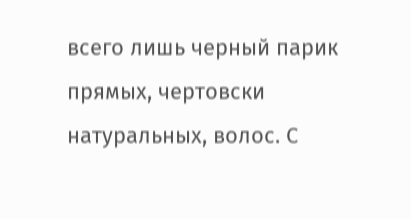всего лишь черный парик прямых, чертовски натуральных, волос. С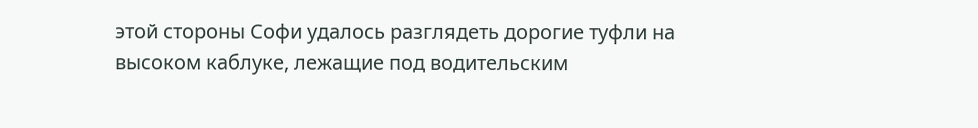этой стороны Софи удалось разглядеть дорогие туфли на высоком каблуке, лежащие под водительским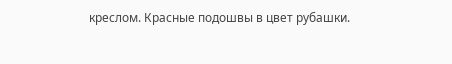креслом. Красные подошвы в цвет рубашки.